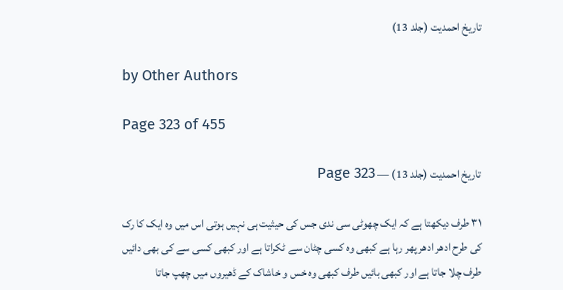تاریخ احمدیت (جلد 13)

by Other Authors

Page 323 of 455

تاریخ احمدیت (جلد 13) — Page 323

۳۱ طرف دیکھتا ہے کہ ایک چھوٹی سی ندی جس کی حیثیت ہی نہیں ہوتی اس میں وہ ایک کا رک کی طرح ادھر ادھر پھر رہا ہے کبھی وہ کسی چٹان سے ٹکراتا ہے اور کبھی کسی سے کی بھی دائیں طرف چلا جاتا ہے اور کبھی بائیں طرف کبھی وہ خس و خاشاک کے ڈھیروں میں چھپ جاتا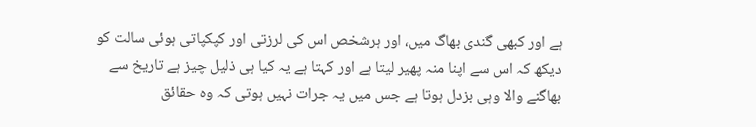ہے اور کبھی گندی بھاگ میں، اور ہرشخص اس کی لرزتی اور کپکپاتی ہوئی سالت کو دیکھ کہ اس سے اپنا منہ پھیر لیتا ہے اور کہتا ہے یہ کیا ہی ذلیل چیز ہے تاریخ سے بھاگنے والا وہی بزدل ہوتا ہے جس میں یہ جرات نہیں ہوتی کہ وہ حقائق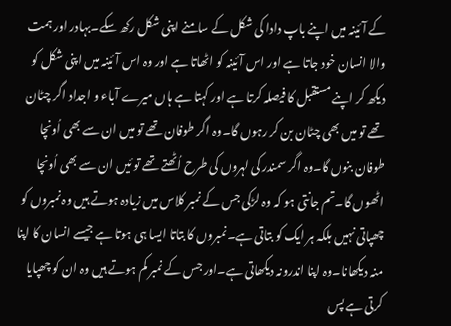کے آئینہ میں اپنے باپ دادا کی شکل کے سامنے اپنی شکل رکھ سکے۔بہادر اور ہمت والا انسان خود جاتا ہے اور اس آئینہ کو اٹھاتا ہے اور وہ اس آئینہ میں اپنی شکل کو دیکھ کر اپنے مستقبل کا فیصلہ کرتا ہے اور کہتا ہے ہاں میرے آباء و اجداد اگر چٹان تھے تو میں بھی چٹان بن کر رہوں گا۔وہ اگر طوفان تھے تو میں ان سے بھی اُونچا طوفان بنوں گا۔وہ اگر سمندر کی لہروں کی طرح اُٹھتے تھے تو ئیں ان سے بھی اُونچا اٹھوں گا۔تم جانتی ہو کہ وہ لڑکی جس کے نمبر کلاس میں زیادہ ہوتے ہیں وہ نمبروں کو چھپاتی نہیں بلکہ ہر ایک کو بتاتی ہے۔نمبروں کا بتاتا ایسا ہی ہوتا ہے جیسے انسان کا اپنا منہ دیکھانا۔وہ اپنا اندرونہ دیکھاتی ہے۔اور جس کے نمبر کم ہوتے ہیں وہ ان کو چھپایا کرتی ہے پس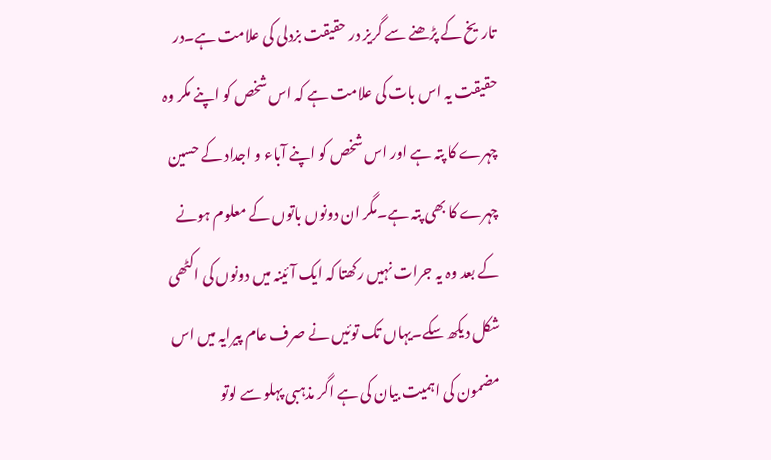تاریخ کے پڑھنے سے گریز در حقیقت بزدلی کی علامت ہے۔در حقیقت یہ اس بات کی علامت ہے کہ اس شخص کو اپنے مکر وہ چہرے کا پتہ ہے اور اس شخص کو اپنے آباء و اجداد کے حسین چہرے کا بھی پتہ ہے۔مگر ان دونوں باتوں کے معلوم ہونے کے بعد وہ یہ جرات نہیں رکھتا کہ ایک آئینہ میں دونوں کی اکٹھی شکل دیکھ سکے۔یہاں تک توئیں نے صرف عام پیرایہ میں اس مضمون کی اہمیت بیان کی ہے اگر مذہبی پہلو سے لوتو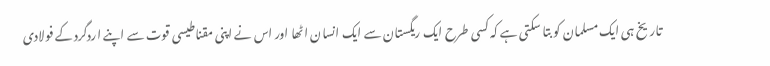تاریخ ہی ایک مسلمان کو بتا سکتی ہے کہ کسی طرح ایک ریگستان سے ایک انسان اٹھا اور اس نے اپنی مقناطیسی قوت سے اپنے اردگرد کے فولادی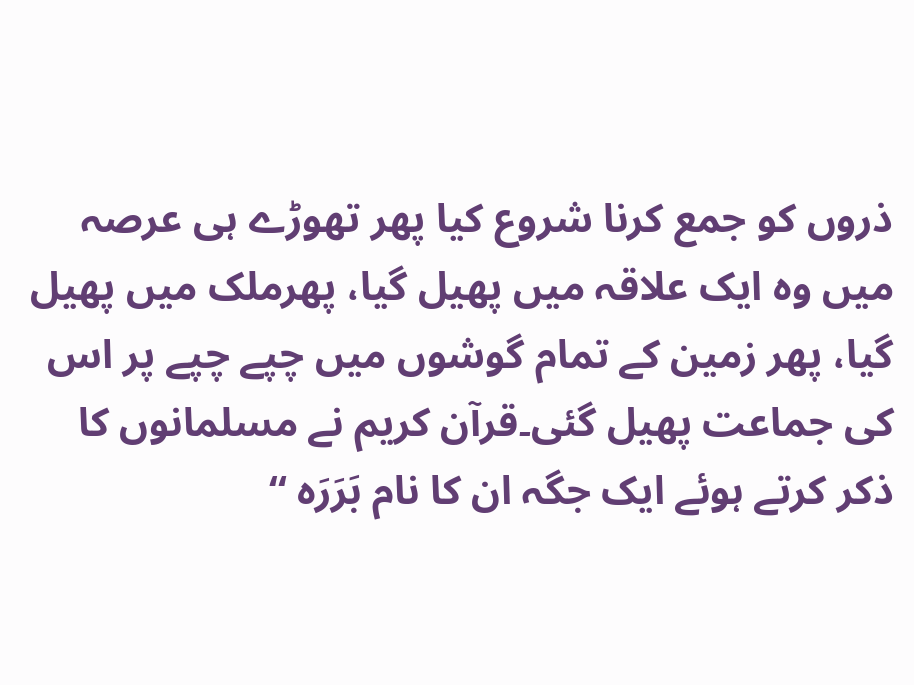ذروں کو جمع کرنا شروع کیا پھر تھوڑے ہی عرصہ میں وہ ایک علاقہ میں پھیل گیا، پھرملک میں پھیل گیا، پھر زمین کے تمام گوشوں میں چپے چپے پر اس کی جماعت پھیل گئی۔قرآن کریم نے مسلمانوں کا ذکر کرتے ہوئے ایک جگہ ان کا نام بَرَرَہ “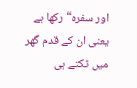اور سفرہ“ رکھا ہے یعنی ان کے قدم گھر میں ٹکتے ہی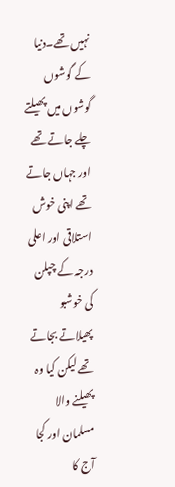نہیں تھے۔دنیا کے گوشوں گوشوں میں پھیلتے چلے جاتے تھے اور جہاں جاتے تھے اپنی خوش استلاقی اور اعلی درجہ کے چپلن کی خوشبو پھیلاتے بجاتے تھے لیکن کیا وہ پھیلنے والا مسلمان اور کجا آج کا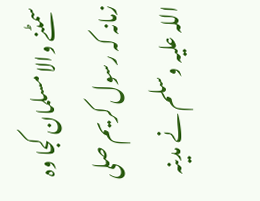سمٹنے والا مسلمان کجا وہ زمانہ کہ رسول کریم صلی اللہ علیہ وسلم نے مدینہ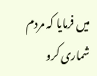میں فرمایا کہ مردم شماری کرو